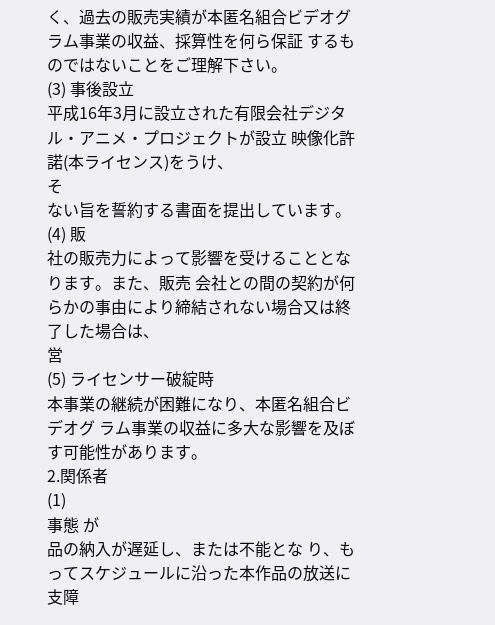く、過去の販売実績が本匿名組合ビデオグラム事業の収益、採算性を何ら保証 するものではないことをご理解下さい。
(3) 事後設立
平成16年3月に設立された有限会社デジタル・アニメ・プロジェクトが設立 映像化許諾(本ライセンス)をうけ、
そ
ない旨を誓約する書面を提出しています。
(4) 販
社の販売力によって影響を受けることとなります。また、販売 会社との間の契約が何らかの事由により締結されない場合又は終了した場合は、
営
(5) ライセンサー破綻時
本事業の継続が困難になり、本匿名組合ビデオグ ラム事業の収益に多大な影響を及ぼす可能性があります。
2.関係者
(1)
事態 が
品の納入が遅延し、または不能とな り、もってスケジュールに沿った本作品の放送に支障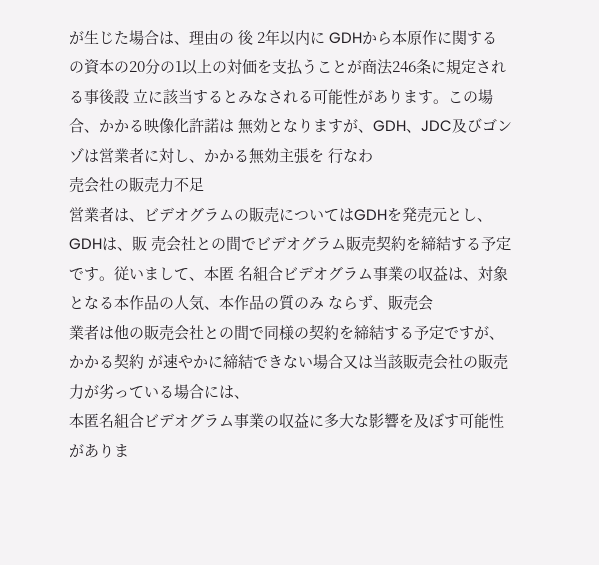が生じた場合は、理由の 後 2年以内に GDHから本原作に関する
の資本の20分の1以上の対価を支払うことが商法246条に規定される事後設 立に該当するとみなされる可能性があります。この場合、かかる映像化許諾は 無効となりますが、GDH、JDC及びゴンゾは営業者に対し、かかる無効主張を 行なわ
売会社の販売力不足
営業者は、ビデオグラムの販売についてはGDHを発売元とし、GDHは、販 売会社との間でビデオグラム販売契約を締結する予定です。従いまして、本匿 名組合ビデオグラム事業の収益は、対象となる本作品の人気、本作品の質のみ ならず、販売会
業者は他の販売会社との間で同様の契約を締結する予定ですが、かかる契約 が速やかに締結できない場合又は当該販売会社の販売力が劣っている場合には、
本匿名組合ビデオグラム事業の収益に多大な影響を及ぼす可能性がありま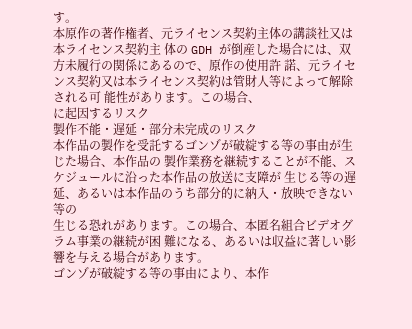す。
本原作の著作権者、元ライセンス契約主体の講談社又は本ライセンス契約主 体の GDH が倒産した場合には、双方未履行の関係にあるので、原作の使用許 諾、元ライセンス契約又は本ライセンス契約は管財人等によって解除される可 能性があります。この場合、
に起因するリスク
製作不能・遅延・部分未完成のリスク
本作品の製作を受託するゴンゾが破綻する等の事由が生じた場合、本作品の 製作業務を継続することが不能、スケジュールに沿った本作品の放送に支障が 生じる等の遅延、あるいは本作品のうち部分的に納入・放映できない等の
生じる恐れがあります。この場合、本匿名組合ビデオグラム事業の継続が困 難になる、あるいは収益に著しい影響を与える場合があります。
ゴンゾが破綻する等の事由により、本作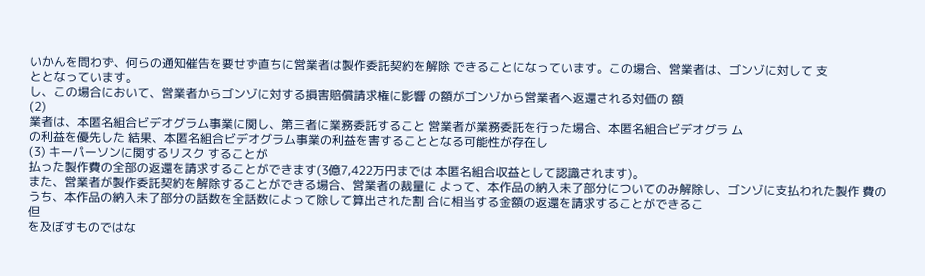いかんを問わず、何らの通知催告を要せず直ちに営業者は製作委託契約を解除 できることになっています。この場合、営業者は、ゴンゾに対して 支
ととなっています。
し、この場合において、営業者からゴンゾに対する損害賠償請求権に影響 の額がゴンゾから営業者へ返還される対価の 額
(2)
業者は、本匿名組合ビデオグラム事業に関し、第三者に業務委託すること 営業者が業務委託を行った場合、本匿名組合ビデオグラ ム
の利益を優先した 結果、本匿名組合ビデオグラム事業の利益を害することとなる可能性が存在し
(3) キーパーソンに関するリスク することが
払った製作費の全部の返還を請求することができます(3億7,422万円までは 本匿名組合収益として認識されます)。
また、営業者が製作委託契約を解除することができる場合、営業者の裁量に よって、本作品の納入未了部分についてのみ解除し、ゴンゾに支払われた製作 費のうち、本作品の納入未了部分の話数を全話数によって除して算出された割 合に相当する金額の返還を請求することができるこ
但
を及ぼすものではな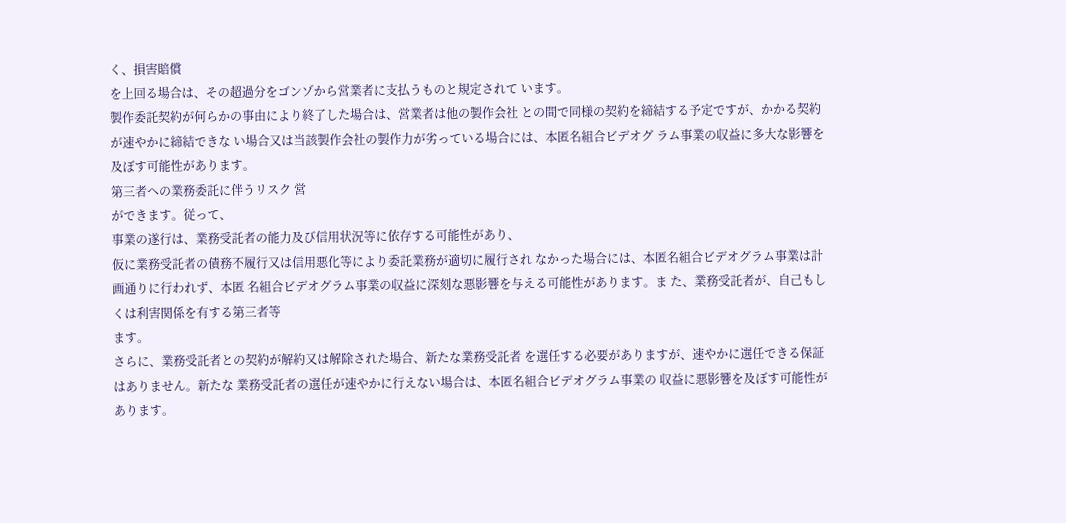く、損害賠償
を上回る場合は、その超過分をゴンゾから営業者に支払うものと規定されて います。
製作委託契約が何らかの事由により終了した場合は、営業者は他の製作会社 との間で同様の契約を締結する予定ですが、かかる契約が速やかに締結できな い場合又は当該製作会社の製作力が劣っている場合には、本匿名組合ビデオグ ラム事業の収益に多大な影響を及ぼす可能性があります。
第三者への業務委託に伴うリスク 営
ができます。従って、
事業の遂行は、業務受託者の能力及び信用状況等に依存する可能性があり、
仮に業務受託者の債務不履行又は信用悪化等により委託業務が適切に履行され なかった場合には、本匿名組合ビデオグラム事業は計画通りに行われず、本匿 名組合ビデオグラム事業の収益に深刻な悪影響を与える可能性があります。ま た、業務受託者が、自己もしくは利害関係を有する第三者等
ます。
さらに、業務受託者との契約が解約又は解除された場合、新たな業務受託者 を選任する必要がありますが、速やかに選任できる保証はありません。新たな 業務受託者の選任が速やかに行えない場合は、本匿名組合ビデオグラム事業の 収益に悪影響を及ぼす可能性があります。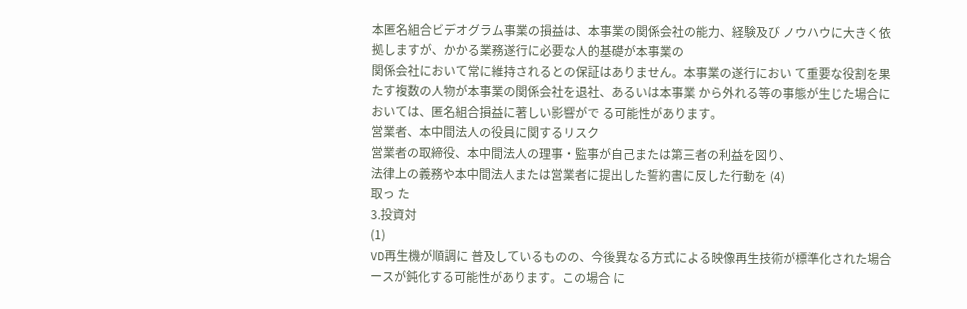本匿名組合ビデオグラム事業の損益は、本事業の関係会社の能力、経験及び ノウハウに大きく依拠しますが、かかる業務遂行に必要な人的基礎が本事業の
関係会社において常に維持されるとの保証はありません。本事業の遂行におい て重要な役割を果たす複数の人物が本事業の関係会社を退社、あるいは本事業 から外れる等の事態が生じた場合においては、匿名組合損益に著しい影響がで る可能性があります。
営業者、本中間法人の役員に関するリスク
営業者の取締役、本中間法人の理事・監事が自己または第三者の利益を図り、
法律上の義務や本中間法人または営業者に提出した誓約書に反した行動を (4)
取っ た
3.投資対
(1)
VD再生機が順調に 普及しているものの、今後異なる方式による映像再生技術が標準化された場合 ースが鈍化する可能性があります。この場合 に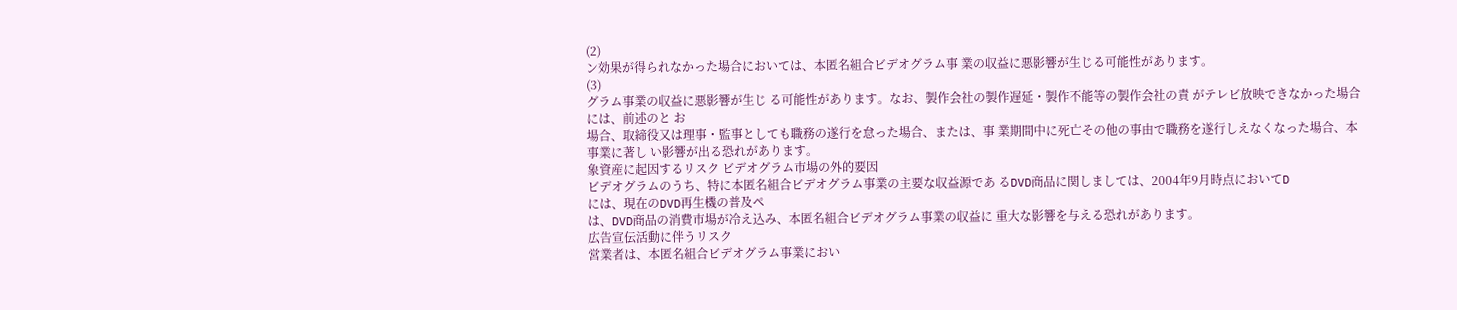(2)
ン効果が得られなかった場合においては、本匿名組合ビデオグラム事 業の収益に悪影響が生じる可能性があります。
(3)
グラム事業の収益に悪影響が生じ る可能性があります。なお、製作会社の製作遅延・製作不能等の製作会社の責 がテレビ放映できなかった場合には、前述のと お
場合、取締役又は理事・監事としても職務の遂行を怠った場合、または、事 業期間中に死亡その他の事由で職務を遂行しえなくなった場合、本事業に著し い影響が出る恐れがあります。
象資産に起因するリスク ビデオグラム市場の外的要因
ビデオグラムのうち、特に本匿名組合ビデオグラム事業の主要な収益源であ るDVD商品に関しましては、2004年9月時点においてD
には、現在のDVD再生機の普及ペ
は、DVD商品の消費市場が冷え込み、本匿名組合ビデオグラム事業の収益に 重大な影響を与える恐れがあります。
広告宣伝活動に伴うリスク
営業者は、本匿名組合ビデオグラム事業におい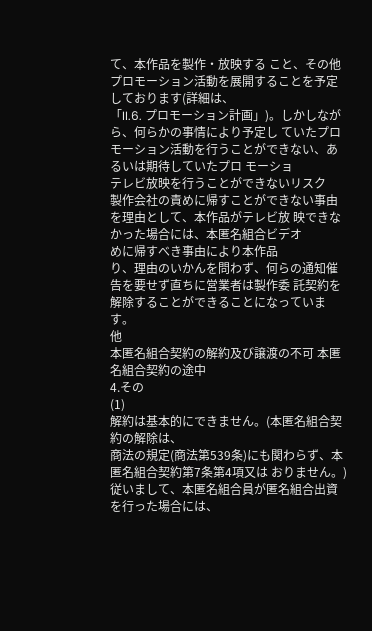て、本作品を製作・放映する こと、その他プロモーション活動を展開することを予定しております(詳細は、
「II.6. プロモーション計画」)。しかしながら、何らかの事情により予定し ていたプロモーション活動を行うことができない、あるいは期待していたプロ モーショ
テレビ放映を行うことができないリスク
製作会社の責めに帰すことができない事由を理由として、本作品がテレビ放 映できなかった場合には、本匿名組合ビデオ
めに帰すべき事由により本作品
り、理由のいかんを問わず、何らの通知催告を要せず直ちに営業者は製作委 託契約を解除することができることになっています。
他
本匿名組合契約の解約及び譲渡の不可 本匿名組合契約の途中
4.その
(1)
解約は基本的にできません。(本匿名組合契約の解除は、
商法の規定(商法第539条)にも関わらず、本匿名組合契約第7条第4項又は おりません。)
従いまして、本匿名組合員が匿名組合出資を行った場合には、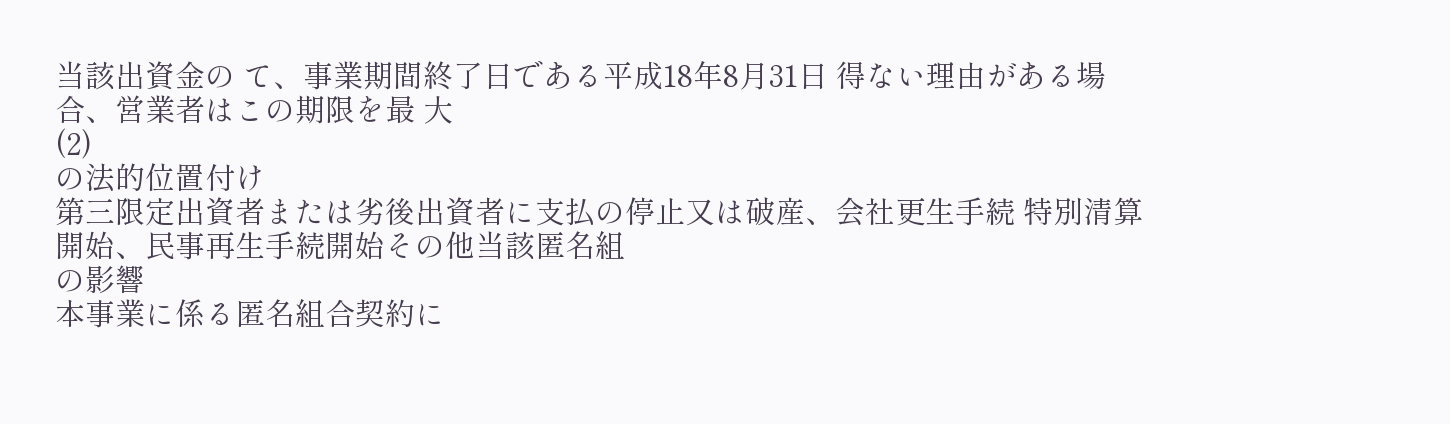当該出資金の て、事業期間終了日である平成18年8月31日 得ない理由がある場合、営業者はこの期限を最 大
(2)
の法的位置付け
第三限定出資者または劣後出資者に支払の停止又は破産、会社更生手続 特別清算開始、民事再生手続開始その他当該匿名組
の影響
本事業に係る匿名組合契約に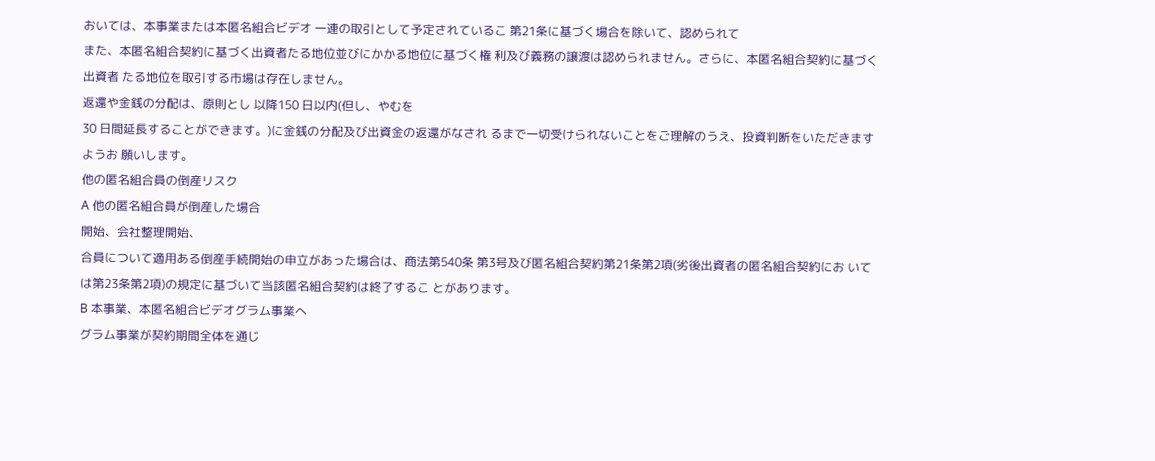おいては、本事業または本匿名組合ビデオ 一連の取引として予定されているこ 第21条に基づく場合を除いて、認められて
また、本匿名組合契約に基づく出資者たる地位並びにかかる地位に基づく権 利及び義務の譲渡は認められません。さらに、本匿名組合契約に基づく出資者 たる地位を取引する市場は存在しません。
返還や金銭の分配は、原則とし 以降150 日以内(但し、やむを
30 日間延長することができます。)に金銭の分配及び出資金の返還がなされ るまで一切受けられないことをご理解のうえ、投資判断をいただきますようお 願いします。
他の匿名組合員の倒産リスク
A 他の匿名組合員が倒産した場合
開始、会社整理開始、
合員について適用ある倒産手続開始の申立があった場合は、商法第540条 第3号及び匿名組合契約第21条第2項(劣後出資者の匿名組合契約にお いては第23条第2項)の規定に基づいて当該匿名組合契約は終了するこ とがあります。
B 本事業、本匿名組合ビデオグラム事業へ
グラム事業が契約期間全体を通じ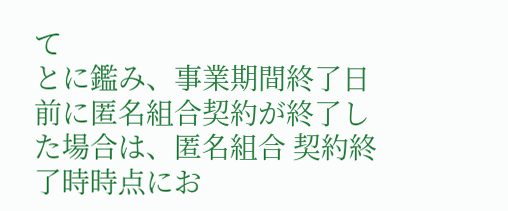て
とに鑑み、事業期間終了日前に匿名組合契約が終了した場合は、匿名組合 契約終了時時点にお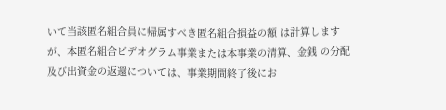いて当該匿名組合員に帰属すべき匿名組合損益の額 は計算しますが、本匿名組合ビデオグラム事業または本事業の清算、金銭 の分配及び出資金の返還については、事業期間終了後にお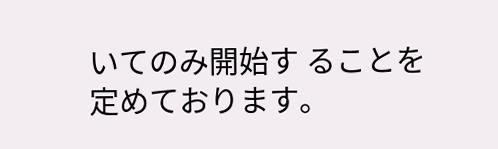いてのみ開始す ることを定めております。